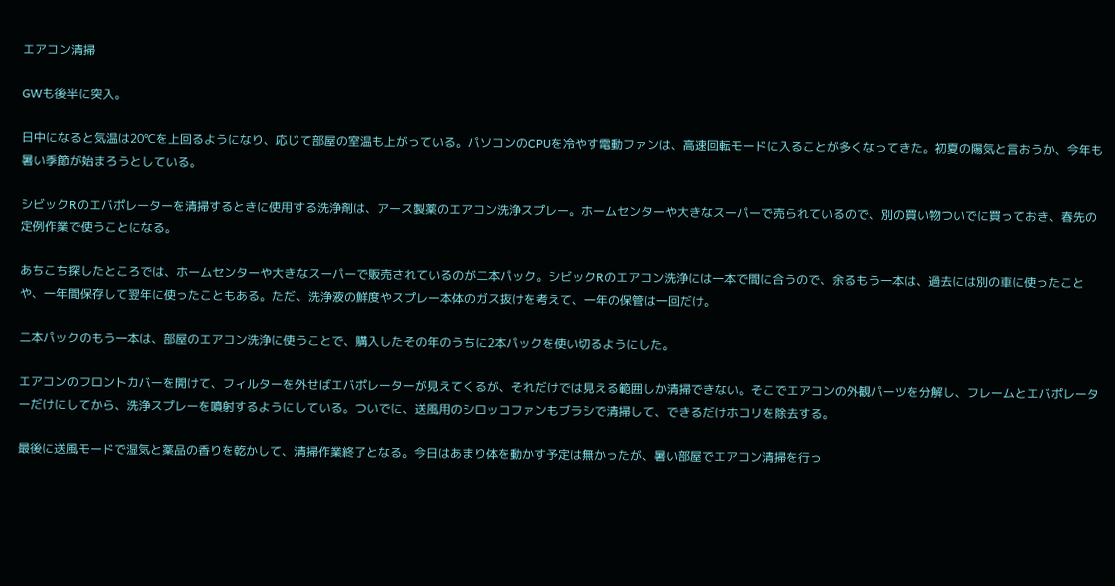エアコン清掃

GWも後半に突入。

日中になると気温は20℃を上回るようになり、応じて部屋の室温も上がっている。パソコンのCPUを冷やす電動ファンは、高速回転モードに入ることが多くなってきた。初夏の陽気と言おうか、今年も暑い季節が始まろうとしている。

シビックRのエバポレーターを清掃するときに使用する洗浄剤は、アース製薬のエアコン洗浄スプレー。ホームセンターや大きなスーパーで売られているので、別の買い物ついでに買っておき、春先の定例作業で使うことになる。

あちこち探したところでは、ホームセンターや大きなスーパーで販売されているのが二本パック。シビックRのエアコン洗浄には一本で間に合うので、余るもう一本は、過去には別の車に使ったことや、一年間保存して翌年に使ったこともある。ただ、洗浄液の鮮度やスプレー本体のガス抜けを考えて、一年の保管は一回だけ。

二本パックのもう一本は、部屋のエアコン洗浄に使うことで、購入したその年のうちに2本パックを使い切るようにした。

エアコンのフロントカバーを開けて、フィルターを外せばエバポレーターが見えてくるが、それだけでは見える範囲しか清掃できない。そこでエアコンの外観パーツを分解し、フレームとエバポレーターだけにしてから、洗浄スプレーを噴射するようにしている。ついでに、送風用のシロッコファンもブラシで清掃して、できるだけホコリを除去する。

最後に送風モードで湿気と薬品の香りを乾かして、清掃作業終了となる。今日はあまり体を動かす予定は無かったが、暑い部屋でエアコン清掃を行っ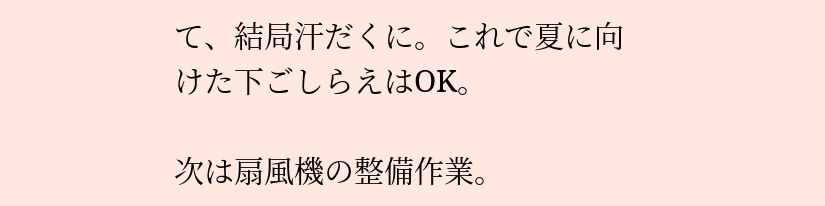て、結局汗だくに。これで夏に向けた下ごしらえはOK。

次は扇風機の整備作業。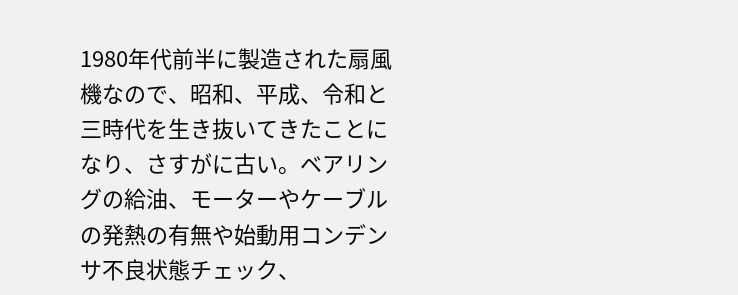1980年代前半に製造された扇風機なので、昭和、平成、令和と三時代を生き抜いてきたことになり、さすがに古い。ベアリングの給油、モーターやケーブルの発熱の有無や始動用コンデンサ不良状態チェック、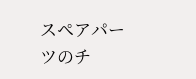スペアパーツのチ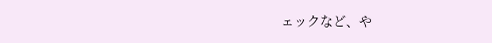ェックなど、や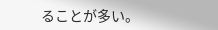ることが多い。